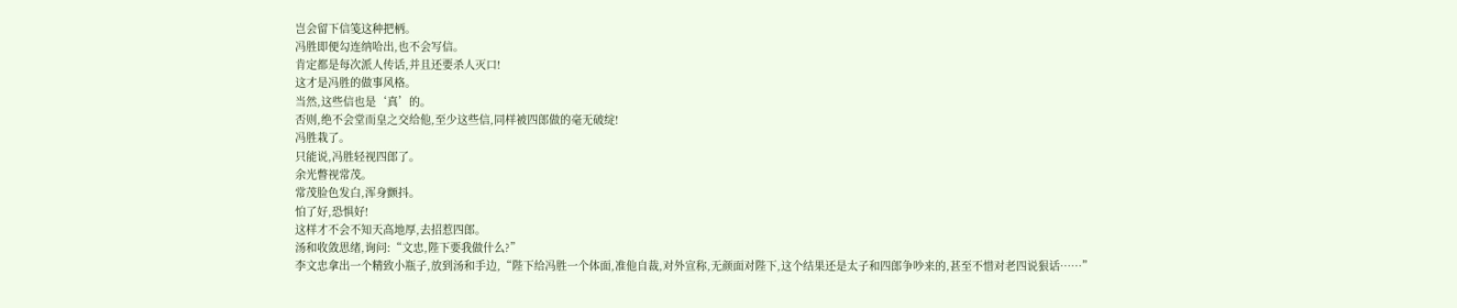岂会留下信笺这种把柄。
冯胜即便勾连纳哈出,也不会写信。
肯定都是每次派人传话,并且还要杀人灭口!
这才是冯胜的做事风格。
当然,这些信也是‘真’的。
否则,绝不会堂而皇之交给他,至少这些信,同样被四郎做的毫无破绽!
冯胜栽了。
只能说,冯胜轻视四郎了。
余光瞥视常茂。
常茂脸色发白,浑身颤抖。
怕了好,恐惧好!
这样才不会不知天高地厚,去招惹四郎。
汤和收敛思绪,询问:“文忠,陛下要我做什么?”
李文忠拿出一个精致小瓶子,放到汤和手边,“陛下给冯胜一个体面,准他自裁,对外宣称,无颜面对陛下,这个结果还是太子和四郎争吵来的,甚至不惜对老四说狠话……”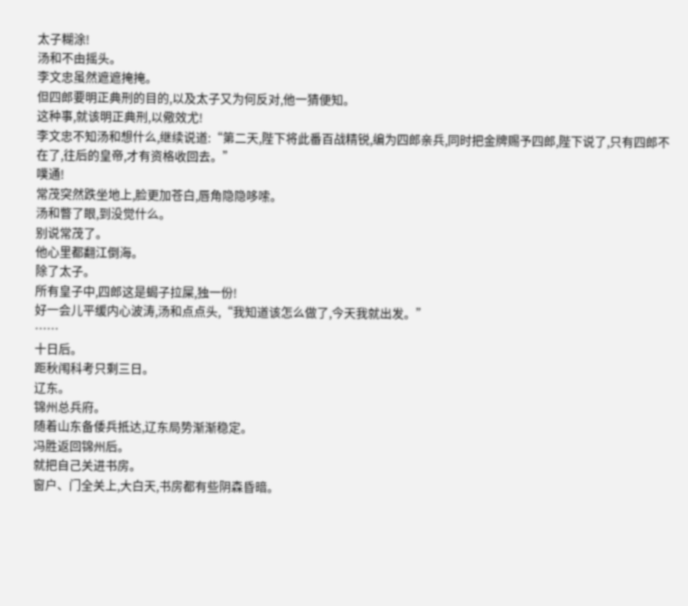太子糊涂!
汤和不由摇头。
李文忠虽然遮遮掩掩。
但四郎要明正典刑的目的,以及太子又为何反对,他一猜便知。
这种事,就该明正典刑,以儆效尤!
李文忠不知汤和想什么,继续说道:“第二天,陛下将此番百战精锐,编为四郎亲兵,同时把金牌赐予四郎,陛下说了,只有四郎不在了,往后的皇帝,才有资格收回去。”
噗通!
常茂突然跌坐地上,脸更加苍白,唇角隐隐哆嗦。
汤和瞥了眼,到没觉什么。
别说常茂了。
他心里都翻江倒海。
除了太子。
所有皇子中,四郎这是蝎子拉屎,独一份!
好一会儿平缓内心波涛,汤和点点头,“我知道该怎么做了,今天我就出发。”
……
十日后。
距秋闱科考只剩三日。
辽东。
锦州总兵府。
随着山东备倭兵抵达,辽东局势渐渐稳定。
冯胜返回锦州后。
就把自己关进书房。
窗户、门全关上,大白天,书房都有些阴森昏暗。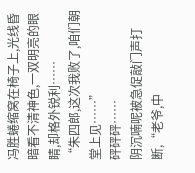冯胜蜷缩窝在椅子上,光线昏暗看不清神色,一双明亮的眼睛,却格外锐利……
“朱四郎,这次我败了,咱们朝堂上见……”
砰砰砰……
阴沉喃呢被急促敲门声打断,“老爷,中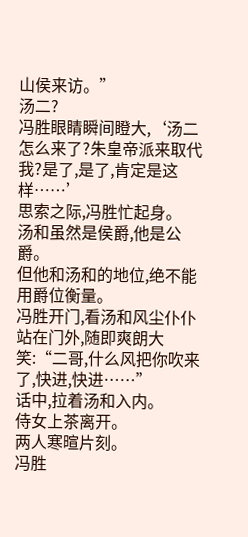山侯来访。”
汤二?
冯胜眼睛瞬间瞪大,‘汤二怎么来了?朱皇帝派来取代我?是了,是了,肯定是这样……’
思索之际,冯胜忙起身。
汤和虽然是侯爵,他是公爵。
但他和汤和的地位,绝不能用爵位衡量。
冯胜开门,看汤和风尘仆仆站在门外,随即爽朗大笑:“二哥,什么风把你吹来了,快进,快进……”
话中,拉着汤和入内。
侍女上茶离开。
两人寒暄片刻。
冯胜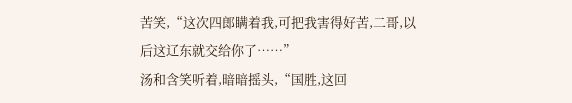苦笑,“这次四郎瞒着我,可把我害得好苦,二哥,以后这辽东就交给你了……”
汤和含笑听着,暗暗摇头,“国胜,这回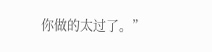你做的太过了。”